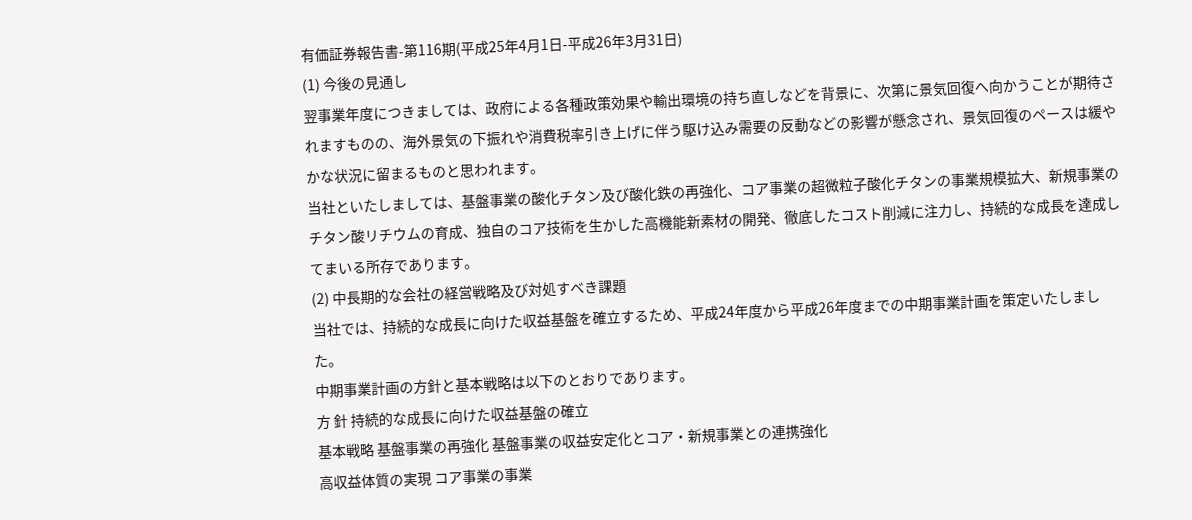有価証券報告書-第116期(平成25年4月1日-平成26年3月31日)
(1) 今後の見通し
翌事業年度につきましては、政府による各種政策効果や輸出環境の持ち直しなどを背景に、次第に景気回復へ向かうことが期待されますものの、海外景気の下振れや消費税率引き上げに伴う駆け込み需要の反動などの影響が懸念され、景気回復のペースは緩やかな状況に留まるものと思われます。
当社といたしましては、基盤事業の酸化チタン及び酸化鉄の再強化、コア事業の超微粒子酸化チタンの事業規模拡大、新規事業のチタン酸リチウムの育成、独自のコア技術を生かした高機能新素材の開発、徹底したコスト削減に注力し、持続的な成長を達成してまいる所存であります。
(2) 中長期的な会社の経営戦略及び対処すべき課題
当社では、持続的な成長に向けた収益基盤を確立するため、平成24年度から平成26年度までの中期事業計画を策定いたしました。
中期事業計画の方針と基本戦略は以下のとおりであります。
方 針 持続的な成長に向けた収益基盤の確立
基本戦略 基盤事業の再強化 基盤事業の収益安定化とコア・新規事業との連携強化
高収益体質の実現 コア事業の事業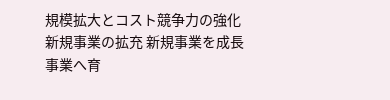規模拡大とコスト競争力の強化
新規事業の拡充 新規事業を成長事業へ育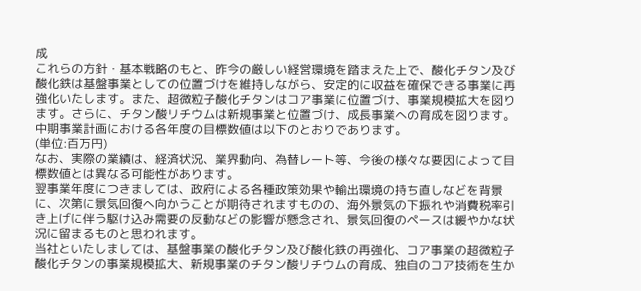成
これらの方針・基本戦略のもと、昨今の厳しい経営環境を踏まえた上で、酸化チタン及び酸化鉄は基盤事業としての位置づけを維持しながら、安定的に収益を確保できる事業に再強化いたします。また、超微粒子酸化チタンはコア事業に位置づけ、事業規模拡大を図ります。さらに、チタン酸リチウムは新規事業と位置づけ、成長事業への育成を図ります。
中期事業計画における各年度の目標数値は以下のとおりであります。
(単位:百万円)
なお、実際の業績は、経済状況、業界動向、為替レート等、今後の様々な要因によって目標数値とは異なる可能性があります。
翌事業年度につきましては、政府による各種政策効果や輸出環境の持ち直しなどを背景に、次第に景気回復へ向かうことが期待されますものの、海外景気の下振れや消費税率引き上げに伴う駆け込み需要の反動などの影響が懸念され、景気回復のペースは緩やかな状況に留まるものと思われます。
当社といたしましては、基盤事業の酸化チタン及び酸化鉄の再強化、コア事業の超微粒子酸化チタンの事業規模拡大、新規事業のチタン酸リチウムの育成、独自のコア技術を生か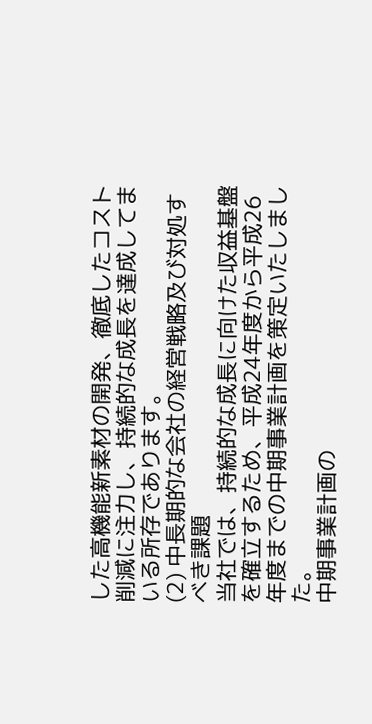した高機能新素材の開発、徹底したコスト削減に注力し、持続的な成長を達成してまいる所存であります。
(2) 中長期的な会社の経営戦略及び対処すべき課題
当社では、持続的な成長に向けた収益基盤を確立するため、平成24年度から平成26年度までの中期事業計画を策定いたしました。
中期事業計画の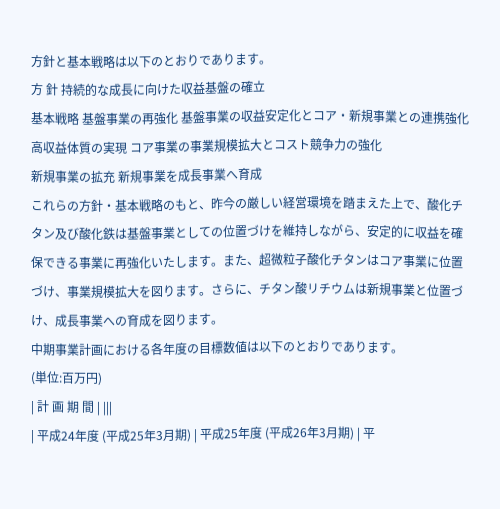方針と基本戦略は以下のとおりであります。
方 針 持続的な成長に向けた収益基盤の確立
基本戦略 基盤事業の再強化 基盤事業の収益安定化とコア・新規事業との連携強化
高収益体質の実現 コア事業の事業規模拡大とコスト競争力の強化
新規事業の拡充 新規事業を成長事業へ育成
これらの方針・基本戦略のもと、昨今の厳しい経営環境を踏まえた上で、酸化チタン及び酸化鉄は基盤事業としての位置づけを維持しながら、安定的に収益を確保できる事業に再強化いたします。また、超微粒子酸化チタンはコア事業に位置づけ、事業規模拡大を図ります。さらに、チタン酸リチウムは新規事業と位置づけ、成長事業への育成を図ります。
中期事業計画における各年度の目標数値は以下のとおりであります。
(単位:百万円)
| 計 画 期 間 | |||
| 平成24年度 (平成25年3月期) | 平成25年度 (平成26年3月期) | 平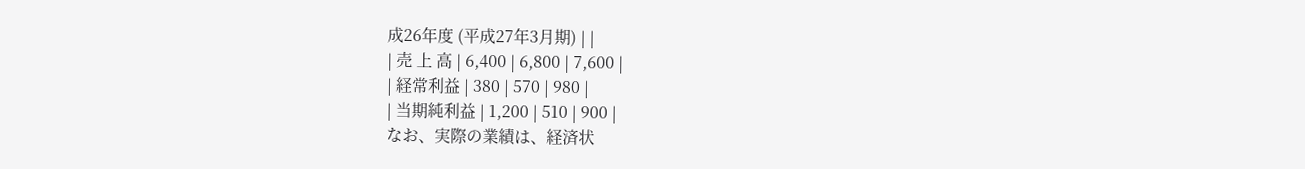成26年度 (平成27年3月期) | |
| 売 上 高 | 6,400 | 6,800 | 7,600 |
| 経常利益 | 380 | 570 | 980 |
| 当期純利益 | 1,200 | 510 | 900 |
なお、実際の業績は、経済状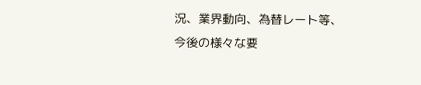況、業界動向、為替レート等、今後の様々な要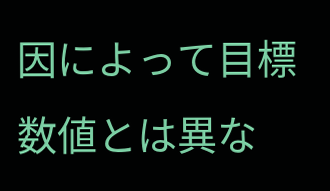因によって目標数値とは異な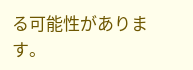る可能性があります。